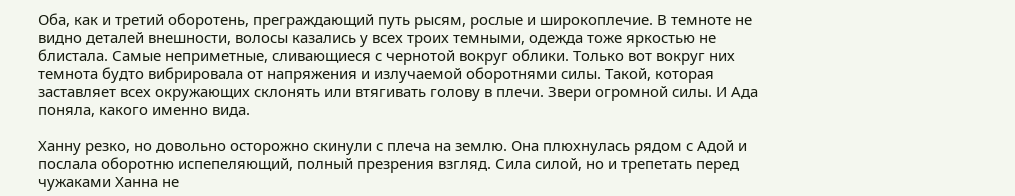Оба, как и третий оборотень, преграждающий путь рысям, рослые и широкоплечие. В темноте не видно деталей внешности, волосы казались у всех троих темными, одежда тоже яркостью не блистала. Самые неприметные, сливающиеся с чернотой вокруг облики. Только вот вокруг них темнота будто вибрировала от напряжения и излучаемой оборотнями силы. Такой, которая заставляет всех окружающих склонять или втягивать голову в плечи. Звери огромной силы. И Ада поняла, какого именно вида.

Ханну резко, но довольно осторожно скинули с плеча на землю. Она плюхнулась рядом с Адой и послала оборотню испепеляющий, полный презрения взгляд. Сила силой, но и трепетать перед чужаками Ханна не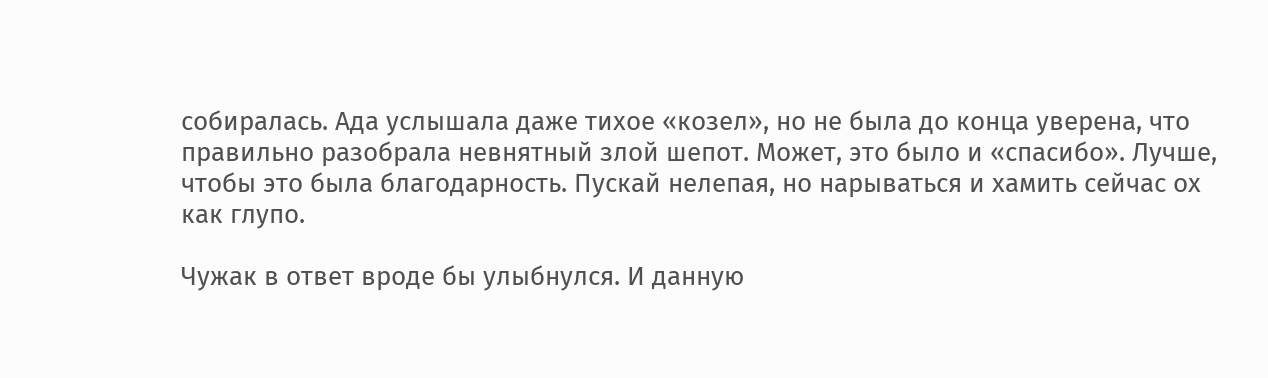собиралась. Ада услышала даже тихое «козел», но не была до конца уверена, что правильно разобрала невнятный злой шепот. Может, это было и «спасибо». Лучше, чтобы это была благодарность. Пускай нелепая, но нарываться и хамить сейчас ох как глупо.

Чужак в ответ вроде бы улыбнулся. И данную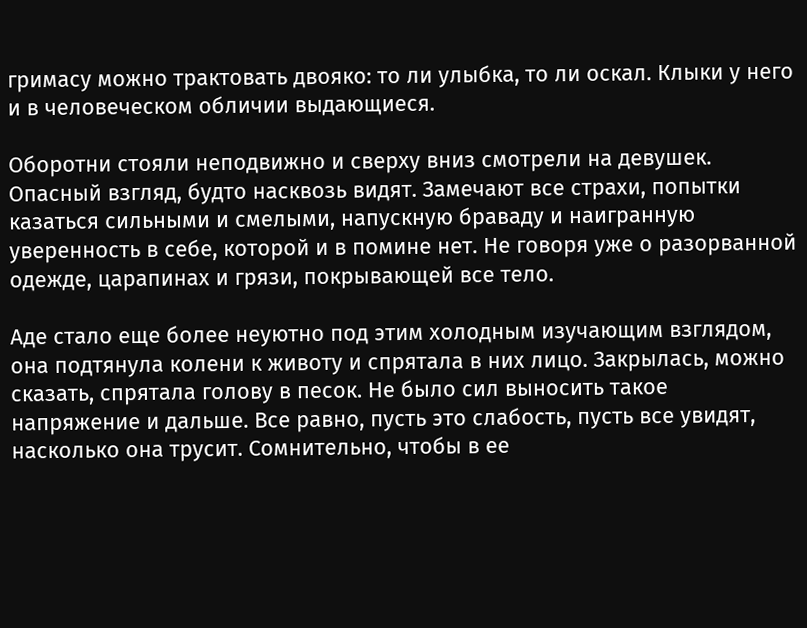гримасу можно трактовать двояко: то ли улыбка, то ли оскал. Клыки у него и в человеческом обличии выдающиеся.

Оборотни стояли неподвижно и сверху вниз смотрели на девушек. Опасный взгляд, будто насквозь видят. Замечают все страхи, попытки казаться сильными и смелыми, напускную браваду и наигранную уверенность в себе, которой и в помине нет. Не говоря уже о разорванной одежде, царапинах и грязи, покрывающей все тело.

Аде стало еще более неуютно под этим холодным изучающим взглядом, она подтянула колени к животу и спрятала в них лицо. Закрылась, можно сказать, спрятала голову в песок. Не было сил выносить такое напряжение и дальше. Все равно, пусть это слабость, пусть все увидят, насколько она трусит. Сомнительно, чтобы в ее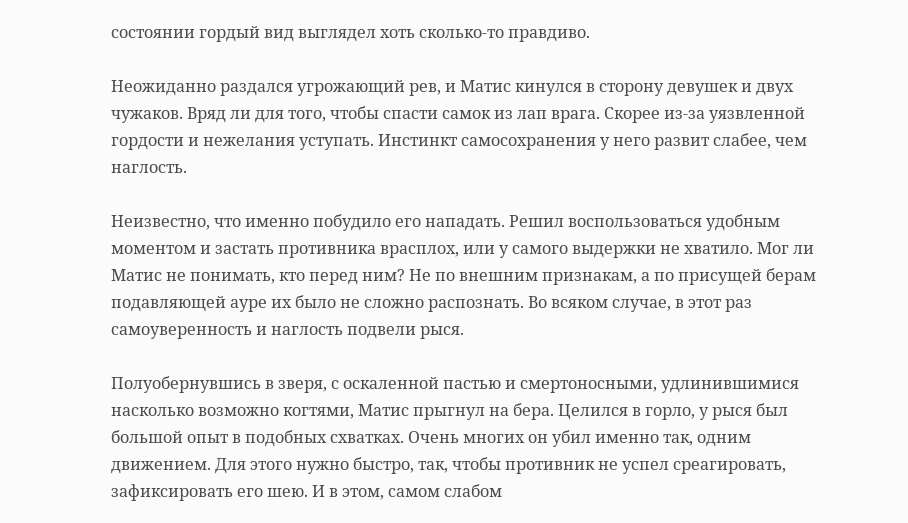состоянии гордый вид выглядел хоть сколько-то правдиво.

Неожиданно раздался угрожающий рев, и Матис кинулся в сторону девушек и двух чужаков. Вряд ли для того, чтобы спасти самок из лап врага. Скорее из-за уязвленной гордости и нежелания уступать. Инстинкт самосохранения у него развит слабее, чем наглость.

Неизвестно, что именно побудило его нападать. Решил воспользоваться удобным моментом и застать противника врасплох, или у самого выдержки не хватило. Мог ли Матис не понимать, кто перед ним? Не по внешним признакам, а по присущей берам подавляющей ауре их было не сложно распознать. Во всяком случае, в этот раз самоуверенность и наглость подвели рыся.

Полуобернувшись в зверя, с оскаленной пастью и смертоносными, удлинившимися насколько возможно когтями, Матис прыгнул на бера. Целился в горло, у рыся был большой опыт в подобных схватках. Очень многих он убил именно так, одним движением. Для этого нужно быстро, так, чтобы противник не успел среагировать, зафиксировать его шею. И в этом, самом слабом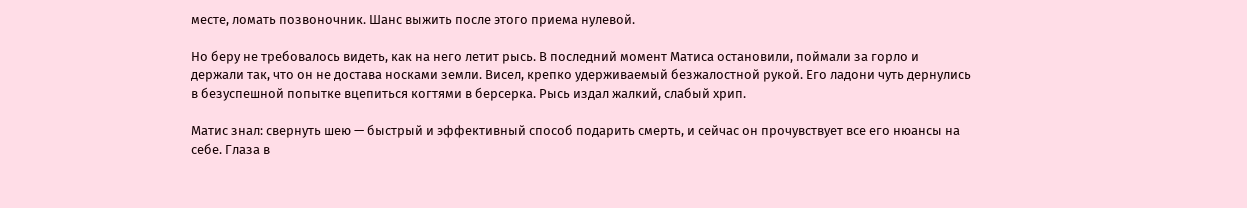месте, ломать позвоночник. Шанс выжить после этого приема нулевой.

Но беру не требовалось видеть, как на него летит рысь. В последний момент Матиса остановили, поймали за горло и держали так, что он не достава носками земли. Висел, крепко удерживаемый безжалостной рукой. Его ладони чуть дернулись в безуспешной попытке вцепиться когтями в берсерка. Рысь издал жалкий, слабый хрип.

Матис знал: свернуть шею — быстрый и эффективный способ подарить смерть, и сейчас он прочувствует все его нюансы на себе. Глаза в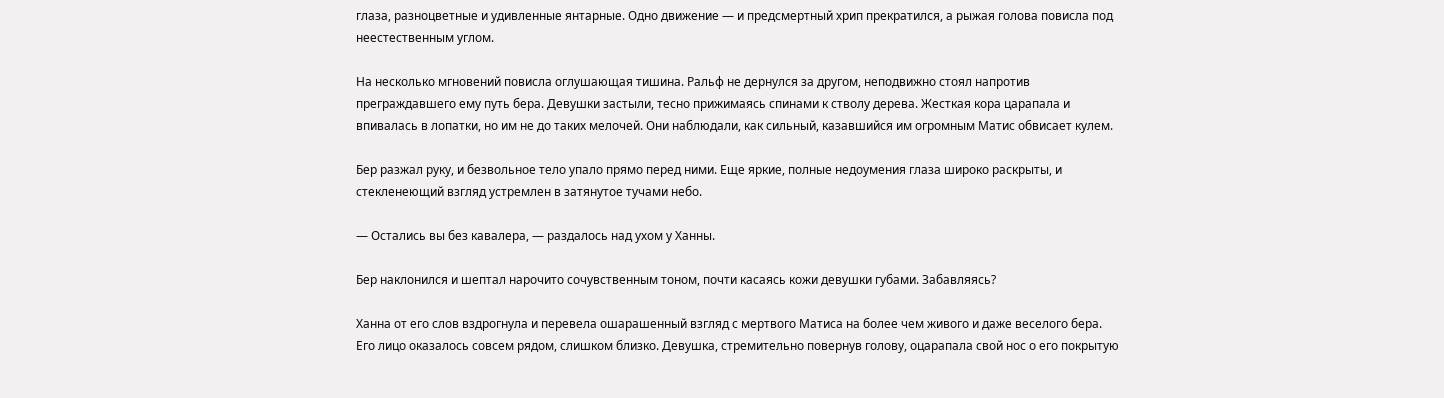глаза, разноцветные и удивленные янтарные. Одно движение — и предсмертный хрип прекратился, а рыжая голова повисла под неестественным углом.

На несколько мгновений повисла оглушающая тишина. Ральф не дернулся за другом, неподвижно стоял напротив преграждавшего ему путь бера. Девушки застыли, тесно прижимаясь спинами к стволу дерева. Жесткая кора царапала и впивалась в лопатки, но им не до таких мелочей. Они наблюдали, как сильный, казавшийся им огромным Матис обвисает кулем.

Бер разжал руку, и безвольное тело упало прямо перед ними. Еще яркие, полные недоумения глаза широко раскрыты, и стекленеющий взгляд устремлен в затянутое тучами небо.

— Остались вы без кавалера, — раздалось над ухом у Ханны.

Бер наклонился и шептал нарочито сочувственным тоном, почти касаясь кожи девушки губами. Забавляясь?

Ханна от его слов вздрогнула и перевела ошарашенный взгляд с мертвого Матиса на более чем живого и даже веселого бера. Его лицо оказалось совсем рядом, слишком близко. Девушка, стремительно повернув голову, оцарапала свой нос о его покрытую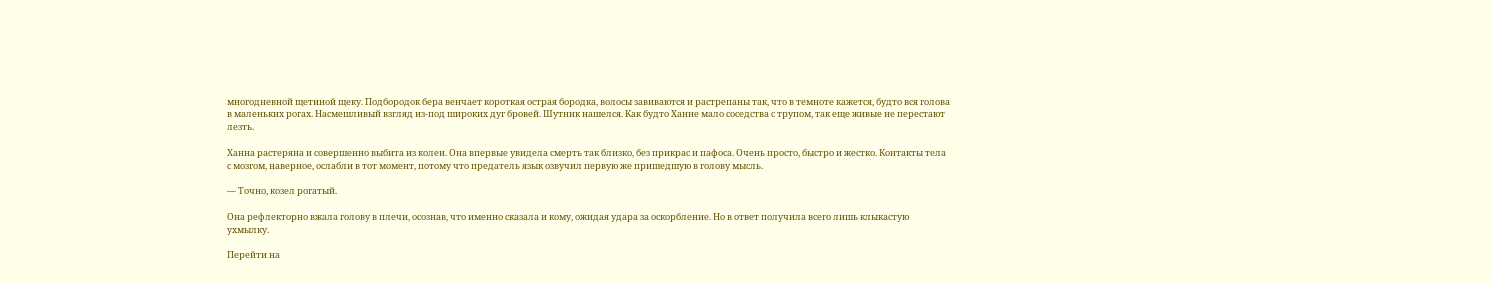многодневной щетиной щеку. Подбородок бера венчает короткая острая бородка, волосы завиваются и растрепаны так, что в темноте кажется, будто вся голова в маленьких рогах. Насмешливый взгляд из-под широких дуг бровей. Шутник нашелся. Как будто Ханне мало соседства с трупом, так еще живые не перестают лезть.

Ханна растеряна и совершенно выбита из колеи. Она впервые увидела смерть так близко, без прикрас и пафоса. Очень просто, быстро и жестко. Контакты тела с мозгом, наверное, ослабли в тот момент, потому что предатель язык озвучил первую же пришедшую в голову мысль.

— Точно, козел рогатый.

Она рефлекторно вжала голову в плечи, осознав, что именно сказала и кому, ожидая удара за оскорбление. Но в ответ получила всего лишь клыкастую ухмылку.

Перейти на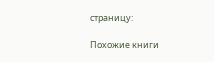страницу:

Похожие книги